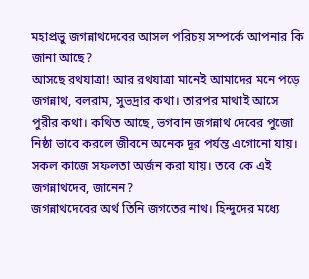মহাপ্রভু জগন্নাথদেবের আসল পরিচয় সম্পর্কে আপনার কি জানা আছে?
আসছে রথযাত্রা! আর রথযাত্রা মানেই আমাদের মনে পড়ে জগন্নাথ, বলরাম, সুভদ্রার কথা। তারপর মাথাই আসে পুরীর কথা। কথিত আছে, ভগবান জগন্নাথ দেবের পুজো নিষ্ঠা ভাবে করলে জীবনে অনেক দূর পর্যন্ত এগোনো যায়। সকল কাজে সফলতা অর্জন করা যায়। তবে কে এই জগন্নাথদেব, জানেন?
জগন্নাথদেবের অর্থ তিনি জগতের নাথ। হিন্দুদের মধ্যে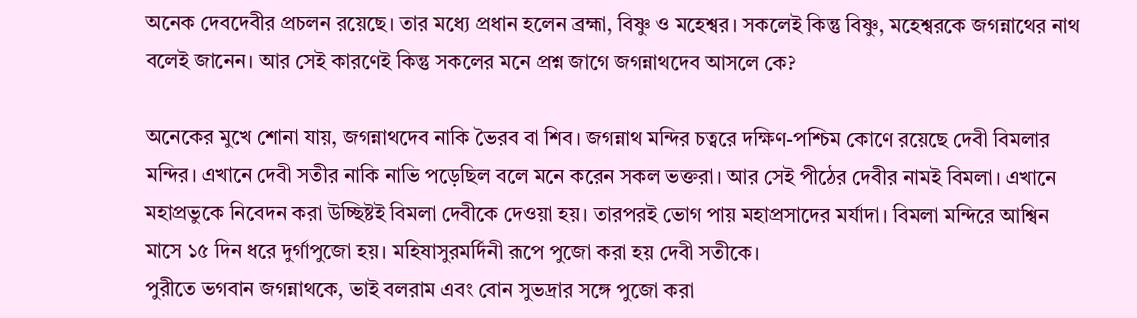অনেক দেবদেবীর প্রচলন রয়েছে। তার মধ্যে প্রধান হলেন ব্রহ্মা, বিষ্ণু ও মহেশ্বর। সকলেই কিন্তু বিষ্ণু, মহেশ্বরকে জগন্নাথের নাথ বলেই জানেন। আর সেই কারণেই কিন্তু সকলের মনে প্রশ্ন জাগে জগন্নাথদেব আসলে কে?

অনেকের মুখে শোনা যায়, জগন্নাথদেব নাকি ভৈরব বা শিব। জগন্নাথ মন্দির চত্বরে দক্ষিণ-পশ্চিম কোণে রয়েছে দেবী বিমলার মন্দির। এখানে দেবী সতীর নাকি নাভি পড়েছিল বলে মনে করেন সকল ভক্তরা। আর সেই পীঠের দেবীর নামই বিমলা। এখানে মহাপ্রভুকে নিবেদন করা উচ্ছিষ্টই বিমলা দেবীকে দেওয়া হয়। তারপরই ভোগ পায় মহাপ্রসাদের মর্যাদা। বিমলা মন্দিরে আশ্বিন মাসে ১৫ দিন ধরে দুর্গাপুজো হয়। মহিষাসুরমর্দিনী রূপে পুজো করা হয় দেবী সতীকে।
পুরীতে ভগবান জগন্নাথকে, ভাই বলরাম এবং বোন সুভদ্রার সঙ্গে পুজো করা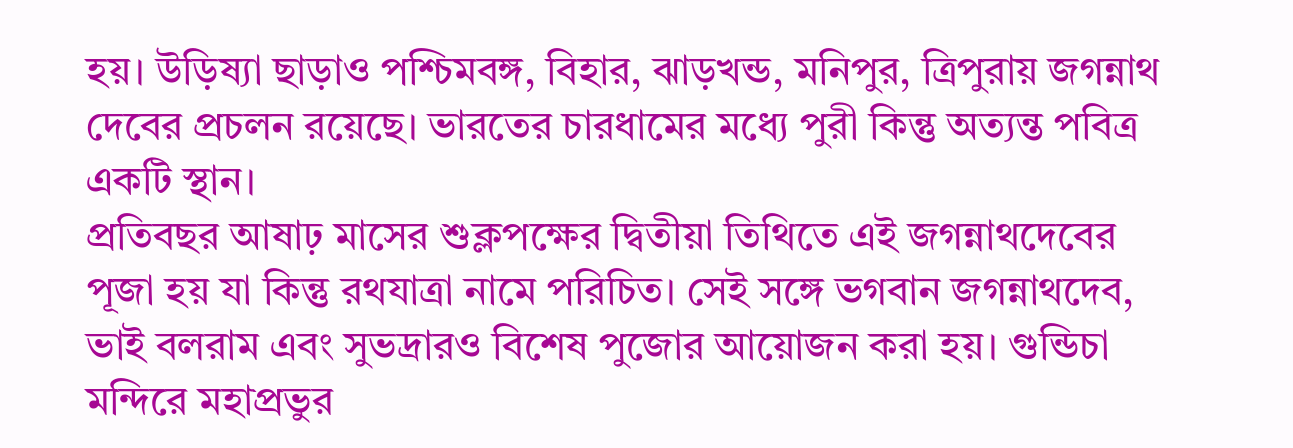হয়। উড়িষ্যা ছাড়াও পশ্চিমবঙ্গ, বিহার, ঝাড়খন্ড, মনিপুর, ত্রিপুরায় জগন্নাথ দেবের প্রচলন রয়েছে। ভারতের চারধামের মধ্যে পুরী কিন্তু অত্যন্ত পবিত্র একটি স্থান।
প্রতিবছর আষাঢ় মাসের শুক্লপক্ষের দ্বিতীয়া তিথিতে এই জগন্নাথদেবের পূজা হয় যা কিন্তু রথযাত্রা নামে পরিচিত। সেই সঙ্গে ভগবান জগন্নাথদেব, ভাই বলরাম এবং সুভদ্রারও বিশেষ পুজোর আয়োজন করা হয়। গুন্ডিচা মন্দিরে মহাপ্রভুর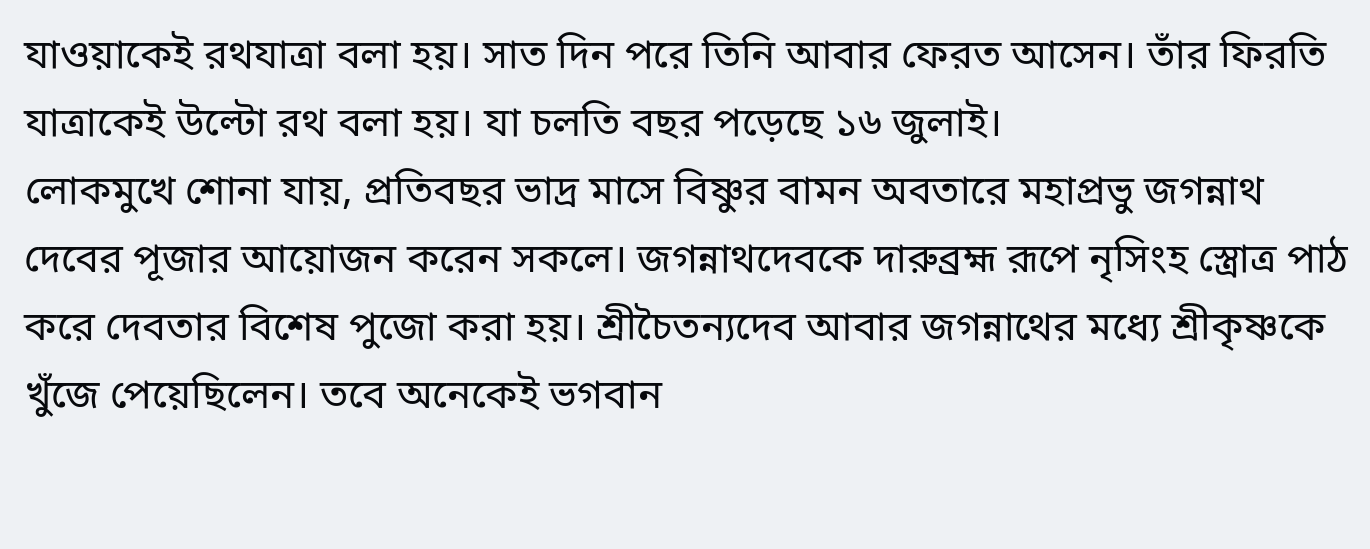যাওয়াকেই রথযাত্রা বলা হয়। সাত দিন পরে তিনি আবার ফেরত আসেন। তাঁর ফিরতি যাত্রাকেই উল্টো রথ বলা হয়। যা চলতি বছর পড়েছে ১৬ জুলাই।
লোকমুখে শোনা যায়, প্রতিবছর ভাদ্র মাসে বিষ্ণুর বামন অবতারে মহাপ্রভু জগন্নাথ দেবের পূজার আয়োজন করেন সকলে। জগন্নাথদেবকে দারুব্রহ্ম রূপে নৃসিংহ স্ত্রোত্র পাঠ করে দেবতার বিশেষ পুজো করা হয়। শ্রীচৈতন্যদেব আবার জগন্নাথের মধ্যে শ্রীকৃষ্ণকে খুঁজে পেয়েছিলেন। তবে অনেকেই ভগবান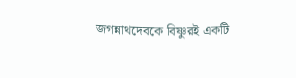জগন্নাথদেবকে বিষ্ণুরই একটি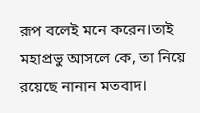রূপ বলেই মনে করেন।তাই মহাপ্রভু আসলে কে, তা নিয়ে রয়েছে নানান মতবাদ।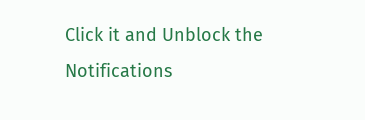Click it and Unblock the Notifications